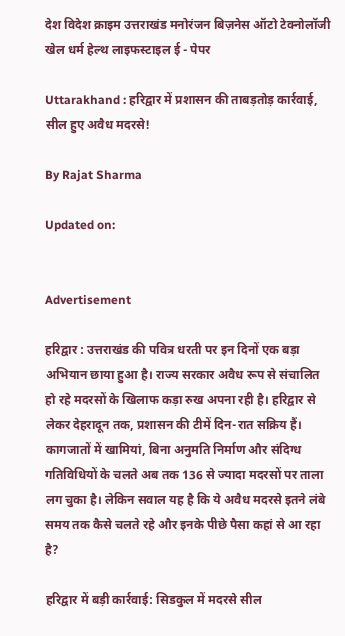देश विदेश क्राइम उत्तराखंड मनोरंजन बिज़नेस ऑटो टेक्नोलॉजी खेल धर्म हेल्थ लाइफस्टाइल ई - पेपर

Uttarakhand : हरिद्वार में प्रशासन की ताबड़तोड़ कार्रवाई, सील हुए अवैध मदरसे!

By Rajat Sharma

Updated on:


Advertisement

हरिद्वार : उत्तराखंड की पवित्र धरती पर इन दिनों एक बड़ा अभियान छाया हुआ है। राज्य सरकार अवैध रूप से संचालित हो रहे मदरसों के खिलाफ कड़ा रुख अपना रही है। हरिद्वार से लेकर देहरादून तक, प्रशासन की टीमें दिन-रात सक्रिय हैं। कागजातों में खामियां, बिना अनुमति निर्माण और संदिग्ध गतिविधियों के चलते अब तक 136 से ज्यादा मदरसों पर ताला लग चुका है। लेकिन सवाल यह है कि ये अवैध मदरसे इतने लंबे समय तक कैसे चलते रहे और इनके पीछे पैसा कहां से आ रहा है?

हरिद्वार में बड़ी कार्रवाई: सिडकुल में मदरसे सील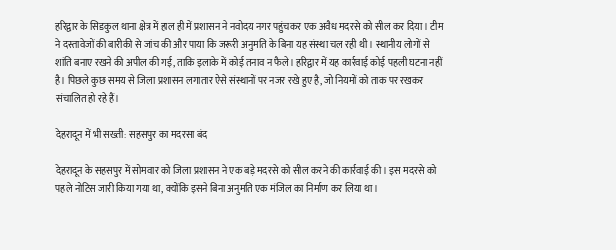हरिद्वार के सिडकुल थाना क्षेत्र में हाल ही में प्रशासन ने नवोदय नगर पहुंचकर एक अवैध मदरसे को सील कर दिया। टीम ने दस्तावेजों की बारीकी से जांच की और पाया कि जरूरी अनुमति के बिना यह संस्था चल रही थी। स्थानीय लोगों से शांति बनाए रखने की अपील की गई, ताकि इलाके में कोई तनाव न फैले। हरिद्वार में यह कार्रवाई कोई पहली घटना नहीं है। पिछले कुछ समय से जिला प्रशासन लगातार ऐसे संस्थानों पर नजर रखे हुए है, जो नियमों को ताक पर रखकर संचालित हो रहे हैं।

देहरादून में भी सख्ती: सहसपुर का मदरसा बंद

देहरादून के सहसपुर में सोमवार को जिला प्रशासन ने एक बड़े मदरसे को सील करने की कार्रवाई की। इस मदरसे को पहले नोटिस जारी किया गया था, क्योंकि इसने बिना अनुमति एक मंजिल का निर्माण कर लिया था।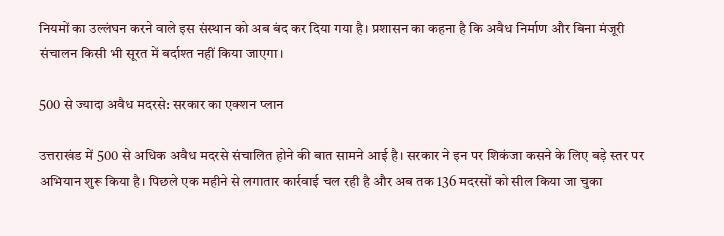नियमों का उल्लंघन करने वाले इस संस्थान को अब बंद कर दिया गया है। प्रशासन का कहना है कि अवैध निर्माण और बिना मंजूरी संचालन किसी भी सूरत में बर्दाश्त नहीं किया जाएगा।

500 से ज्यादा अवैध मदरसे: सरकार का एक्शन प्लान

उत्तराखंड में 500 से अधिक अवैध मदरसे संचालित होने की बात सामने आई है। सरकार ने इन पर शिकंजा कसने के लिए बड़े स्तर पर अभियान शुरू किया है। पिछले एक महीने से लगातार कार्रवाई चल रही है और अब तक 136 मदरसों को सील किया जा चुका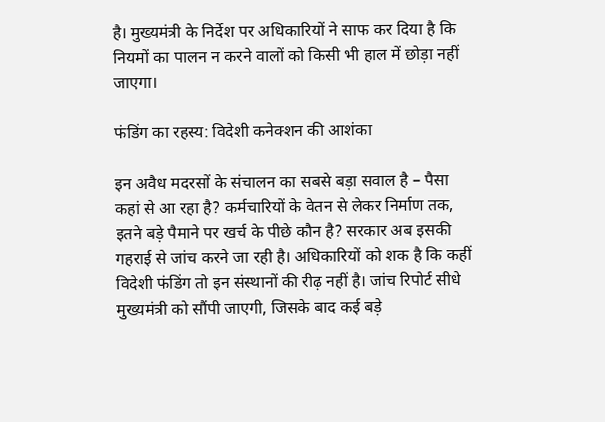है। मुख्यमंत्री के निर्देश पर अधिकारियों ने साफ कर दिया है कि नियमों का पालन न करने वालों को किसी भी हाल में छोड़ा नहीं जाएगा।

फंडिंग का रहस्य: विदेशी कनेक्शन की आशंका

इन अवैध मदरसों के संचालन का सबसे बड़ा सवाल है – पैसा कहां से आ रहा है? कर्मचारियों के वेतन से लेकर निर्माण तक, इतने बड़े पैमाने पर खर्च के पीछे कौन है? सरकार अब इसकी गहराई से जांच करने जा रही है। अधिकारियों को शक है कि कहीं विदेशी फंडिंग तो इन संस्थानों की रीढ़ नहीं है। जांच रिपोर्ट सीधे मुख्यमंत्री को सौंपी जाएगी, जिसके बाद कई बड़े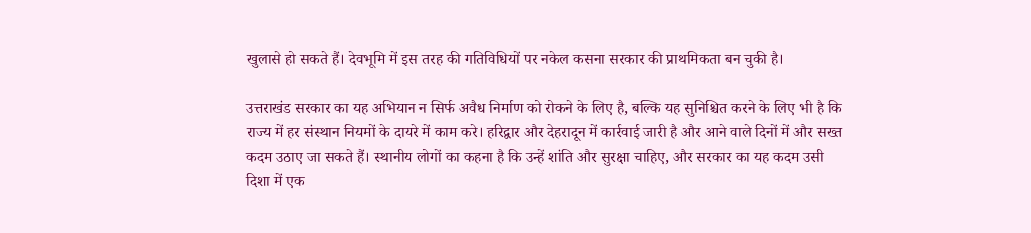खुलासे हो सकते हैं। देवभूमि में इस तरह की गतिविधियों पर नकेल कसना सरकार की प्राथमिकता बन चुकी है।

उत्तराखंड सरकार का यह अभियान न सिर्फ अवैध निर्माण को रोकने के लिए है, बल्कि यह सुनिश्चित करने के लिए भी है कि राज्य में हर संस्थान नियमों के दायरे में काम करे। हरिद्वार और देहरादून में कार्रवाई जारी है और आने वाले दिनों में और सख्त कदम उठाए जा सकते हैं। स्थानीय लोगों का कहना है कि उन्हें शांति और सुरक्षा चाहिए, और सरकार का यह कदम उसी दिशा में एक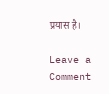प्रयास है।

Leave a Comment